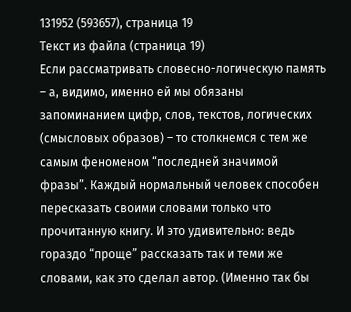131952 (593657), страница 19
Текст из файла (страница 19)
Если рассматривать словесно-логическую память – а, видимо, именно ей мы обязаны запоминанием цифр, слов, текстов, логических (смысловых образов) – то столкнемся с тем же самым феноменом “последней значимой фразы”. Каждый нормальный человек способен пересказать своими словами только что прочитанную книгу. И это удивительно: ведь гораздо “проще” рассказать так и теми же словами, как это сделал автор. (Именно так бы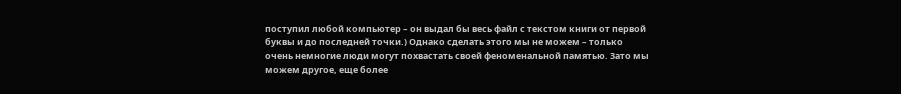поступил любой компьютер – он выдал бы весь файл с текстом книги от первой буквы и до последней точки.) Однако сделать этого мы не можем – только очень немногие люди могут похвастать своей феноменальной памятью. Зато мы можем другое, еще более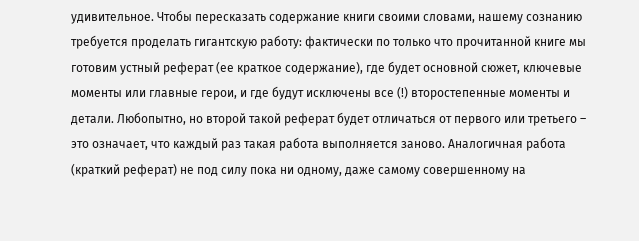удивительное. Чтобы пересказать содержание книги своими словами, нашему сознанию требуется проделать гигантскую работу: фактически по только что прочитанной книге мы готовим устный реферат (ее краткое содержание), где будет основной сюжет, ключевые моменты или главные герои, и где будут исключены все (!) второстепенные моменты и детали. Любопытно, но второй такой реферат будет отличаться от первого или третьего – это означает, что каждый раз такая работа выполняется заново. Аналогичная работа (краткий реферат) не под силу пока ни одному, даже самому совершенному на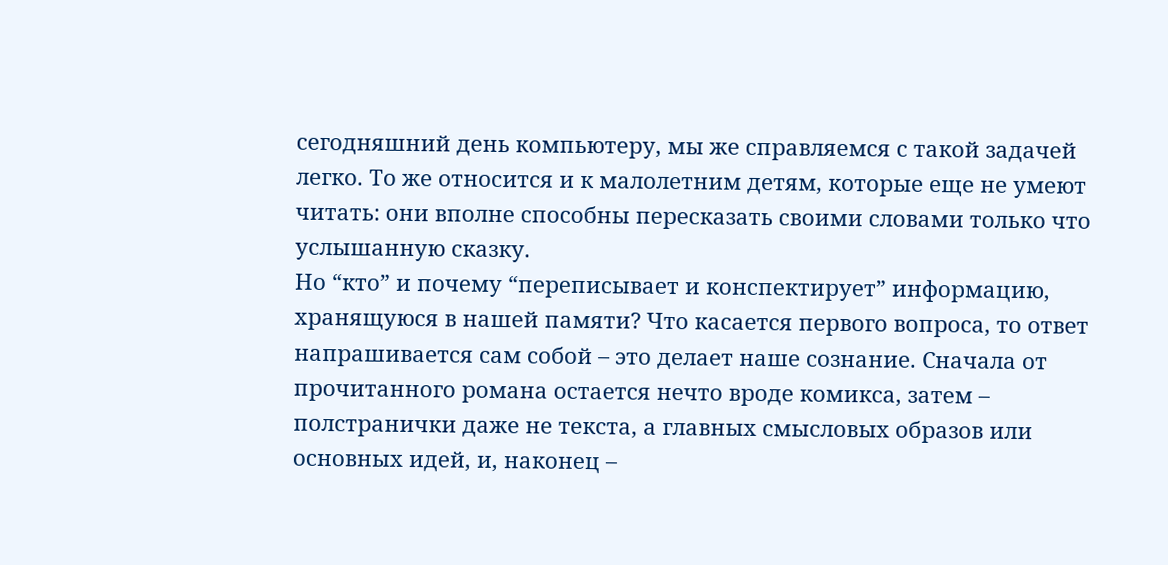сегодняшний день компьютеру, мы же справляемся с такой задачей легко. То же относится и к малолетним детям, которые еще не умеют читать: они вполне способны пересказать своими словами только что услышанную сказку.
Но “кто” и почему “переписывает и конспектирует” информацию, хранящуюся в нашей памяти? Что касается первого вопроса, то ответ напрашивается сам собой – это делает наше сознание. Сначала от прочитанного романа остается нечто вроде комикса, затем – полстранички даже не текста, а главных смысловых образов или основных идей, и, наконец –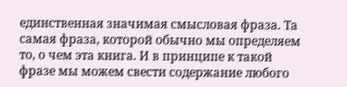единственная значимая смысловая фраза. Та самая фраза, которой обычно мы определяем то, о чем эта книга. И в принципе к такой фразе мы можем свести содержание любого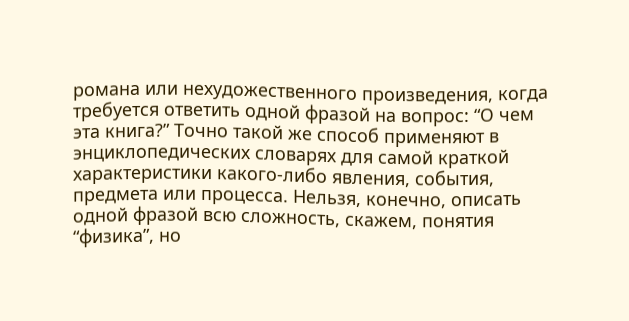романа или нехудожественного произведения, когда требуется ответить одной фразой на вопрос: “О чем эта книга?” Точно такой же способ применяют в энциклопедических словарях для самой краткой характеристики какого-либо явления, события, предмета или процесса. Нельзя, конечно, описать одной фразой всю сложность, скажем, понятия “физика”, но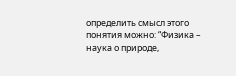определить смысл этого понятия можно: “Физика – наука о природе,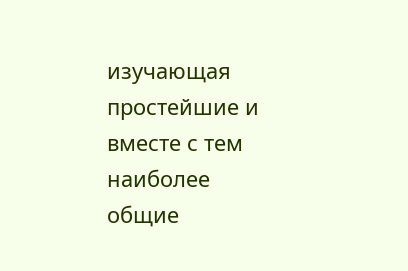изучающая простейшие и вместе с тем наиболее общие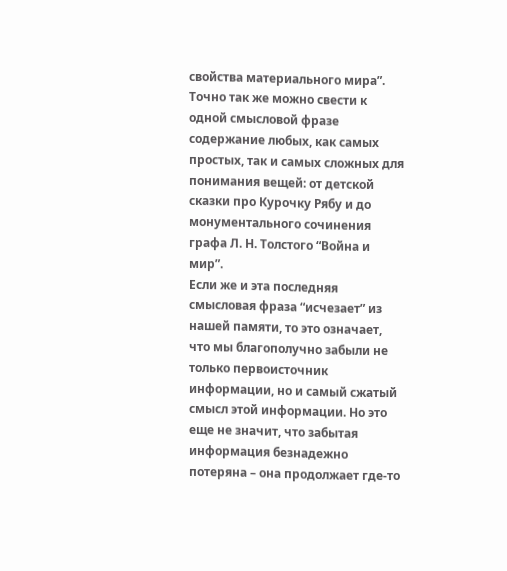свойства материального мира”. Точно так же можно свести к одной смысловой фразе содержание любых, как самых простых, так и самых сложных для понимания вещей: от детской сказки про Курочку Рябу и до монументального сочинения графа Л. Н. Толстого “Война и мир”.
Если же и эта последняя смысловая фраза “исчезает” из нашей памяти, то это означает, что мы благополучно забыли не только первоисточник информации, но и самый сжатый смысл этой информации. Но это еще не значит, что забытая информация безнадежно потеряна – она продолжает где-то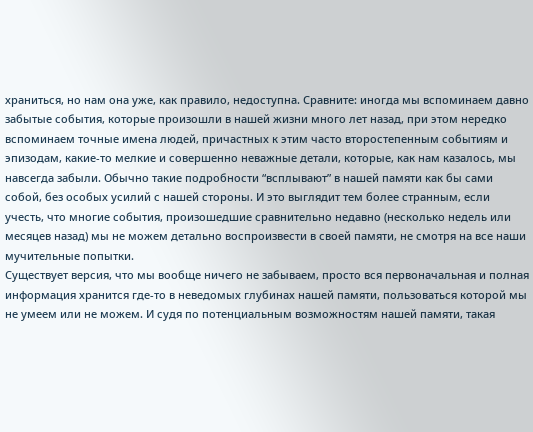храниться, но нам она уже, как правило, недоступна. Сравните: иногда мы вспоминаем давно забытые события, которые произошли в нашей жизни много лет назад, при этом нередко вспоминаем точные имена людей, причастных к этим часто второстепенным событиям и эпизодам, какие-то мелкие и совершенно неважные детали, которые, как нам казалось, мы навсегда забыли. Обычно такие подробности “всплывают” в нашей памяти как бы сами собой, без особых усилий с нашей стороны. И это выглядит тем более странным, если учесть, что многие события, произошедшие сравнительно недавно (несколько недель или месяцев назад) мы не можем детально воспроизвести в своей памяти, не смотря на все наши мучительные попытки.
Существует версия, что мы вообще ничего не забываем, просто вся первоначальная и полная информация хранится где-то в неведомых глубинах нашей памяти, пользоваться которой мы не умеем или не можем. И судя по потенциальным возможностям нашей памяти, такая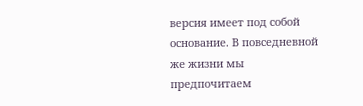версия имеет под собой основание. В повседневной же жизни мы предпочитаем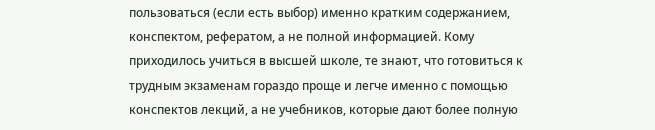пользоваться (если есть выбор) именно кратким содержанием, конспектом, рефератом, а не полной информацией. Кому приходилось учиться в высшей школе, те знают, что готовиться к трудным экзаменам гораздо проще и легче именно с помощью конспектов лекций, а не учебников, которые дают более полную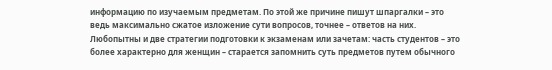информацию по изучаемым предметам. По этой же причине пишут шпаргалки – это ведь максимально сжатое изложение сути вопросов, точнее – ответов на них. Любопытны и две стратегии подготовки к экзаменам или зачетам: часть студентов – это более характерно для женщин – старается запомнить суть предметов путем обычного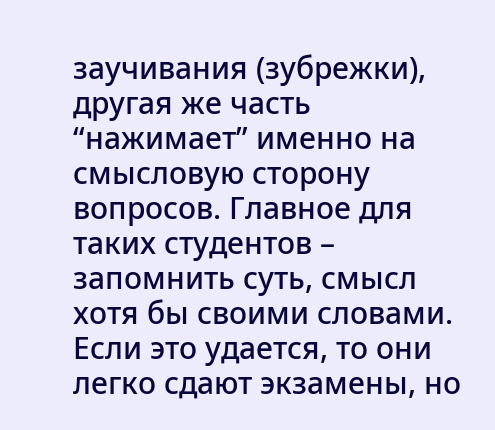заучивания (зубрежки), другая же часть “нажимает” именно на смысловую сторону вопросов. Главное для таких студентов – запомнить суть, смысл хотя бы своими словами. Если это удается, то они легко сдают экзамены, но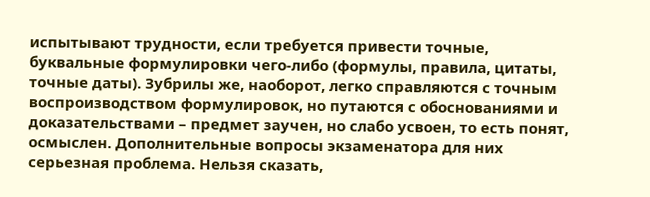испытывают трудности, если требуется привести точные, буквальные формулировки чего-либо (формулы, правила, цитаты, точные даты). Зубрилы же, наоборот, легко справляются с точным воспроизводством формулировок, но путаются с обоснованиями и доказательствами – предмет заучен, но слабо усвоен, то есть понят, осмыслен. Дополнительные вопросы экзаменатора для них серьезная проблема. Нельзя сказать,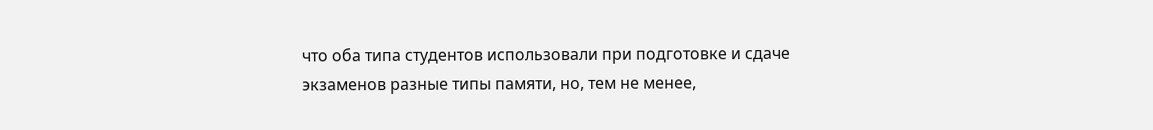что оба типа студентов использовали при подготовке и сдаче экзаменов разные типы памяти, но, тем не менее,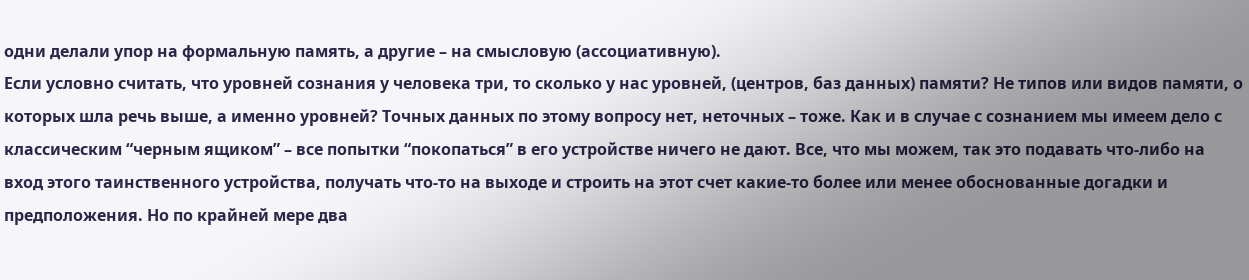одни делали упор на формальную память, а другие – на смысловую (ассоциативную).
Если условно считать, что уровней сознания у человека три, то сколько у нас уровней, (центров, баз данных) памяти? Не типов или видов памяти, о которых шла речь выше, а именно уровней? Точных данных по этому вопросу нет, неточных – тоже. Как и в случае с сознанием мы имеем дело с классическим “черным ящиком” – все попытки “покопаться” в его устройстве ничего не дают. Все, что мы можем, так это подавать что-либо на вход этого таинственного устройства, получать что-то на выходе и строить на этот счет какие-то более или менее обоснованные догадки и предположения. Но по крайней мере два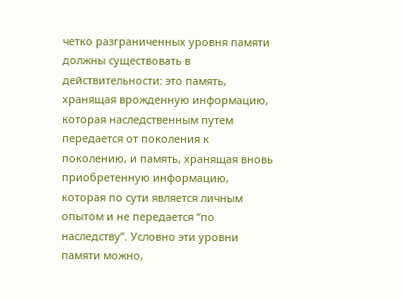четко разграниченных уровня памяти должны существовать в действительности: это память, хранящая врожденную информацию, которая наследственным путем передается от поколения к поколению, и память, хранящая вновь приобретенную информацию, которая по сути является личным опытом и не передается “по наследству”. Условно эти уровни памяти можно,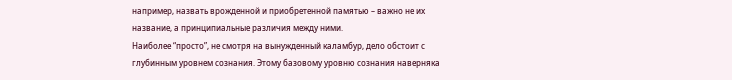например, назвать врожденной и приобретенной памятью – важно не их название, а принципиальные различия между ними.
Наиболее “просто”, не смотря на вынужденный каламбур, дело обстоит с глубинным уровнем сознания. Этому базовому уровню сознания наверняка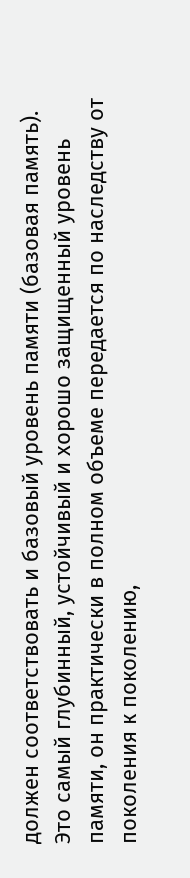должен соответствовать и базовый уровень памяти (базовая память). Это самый глубинный, устойчивый и хорошо защищенный уровень памяти, он практически в полном объеме передается по наследству от поколения к поколению,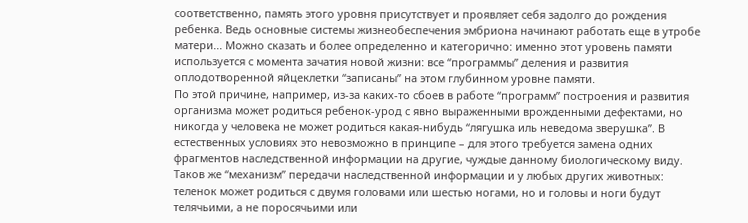соответственно, память этого уровня присутствует и проявляет себя задолго до рождения ребенка. Ведь основные системы жизнеобеспечения эмбриона начинают работать еще в утробе матери... Можно сказать и более определенно и категорично: именно этот уровень памяти используется с момента зачатия новой жизни: все “программы” деления и развития оплодотворенной яйцеклетки “записаны” на этом глубинном уровне памяти.
По этой причине, например, из-за каких-то сбоев в работе “программ” построения и развития организма может родиться ребенок-урод с явно выраженными врожденными дефектами, но никогда у человека не может родиться какая-нибудь “лягушка иль неведома зверушка”. В естественных условиях это невозможно в принципе – для этого требуется замена одних фрагментов наследственной информации на другие, чуждые данному биологическому виду. Таков же “механизм” передачи наследственной информации и у любых других животных: теленок может родиться с двумя головами или шестью ногами, но и головы и ноги будут телячьими, а не поросячьими или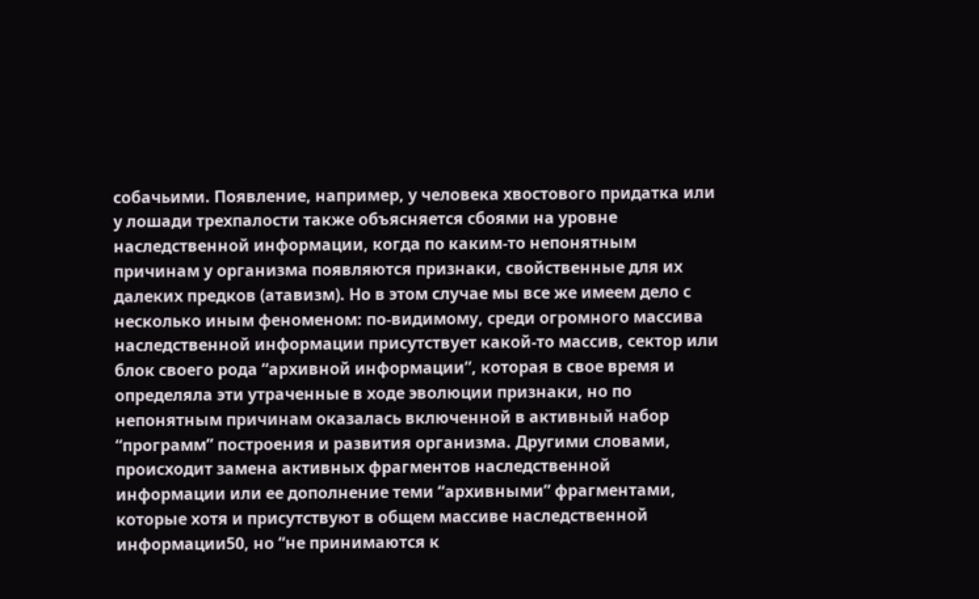собачьими. Появление, например, у человека хвостового придатка или у лошади трехпалости также объясняется сбоями на уровне наследственной информации, когда по каким-то непонятным причинам у организма появляются признаки, свойственные для их далеких предков (атавизм). Но в этом случае мы все же имеем дело с несколько иным феноменом: по-видимому, среди огромного массива наследственной информации присутствует какой-то массив, сектор или блок своего рода “архивной информации”, которая в свое время и определяла эти утраченные в ходе эволюции признаки, но по непонятным причинам оказалась включенной в активный набор “программ” построения и развития организма. Другими словами, происходит замена активных фрагментов наследственной информации или ее дополнение теми “архивными” фрагментами, которые хотя и присутствуют в общем массиве наследственной информации50, но “не принимаются к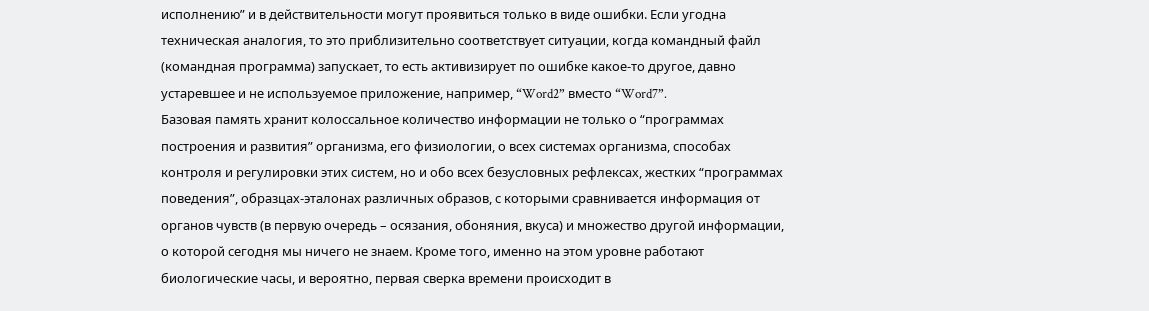исполнению” и в действительности могут проявиться только в виде ошибки. Если угодна техническая аналогия, то это приблизительно соответствует ситуации, когда командный файл (командная программа) запускает, то есть активизирует по ошибке какое-то другое, давно устаревшее и не используемое приложение, например, “Word2” вместо “Word7”.
Базовая память хранит колоссальное количество информации не только о “программах построения и развития” организма, его физиологии, о всех системах организма, способах контроля и регулировки этих систем, но и обо всех безусловных рефлексах, жестких “программах поведения”, образцах-эталонах различных образов, с которыми сравнивается информация от органов чувств (в первую очередь – осязания, обоняния, вкуса) и множество другой информации, о которой сегодня мы ничего не знаем. Кроме того, именно на этом уровне работают биологические часы, и вероятно, первая сверка времени происходит в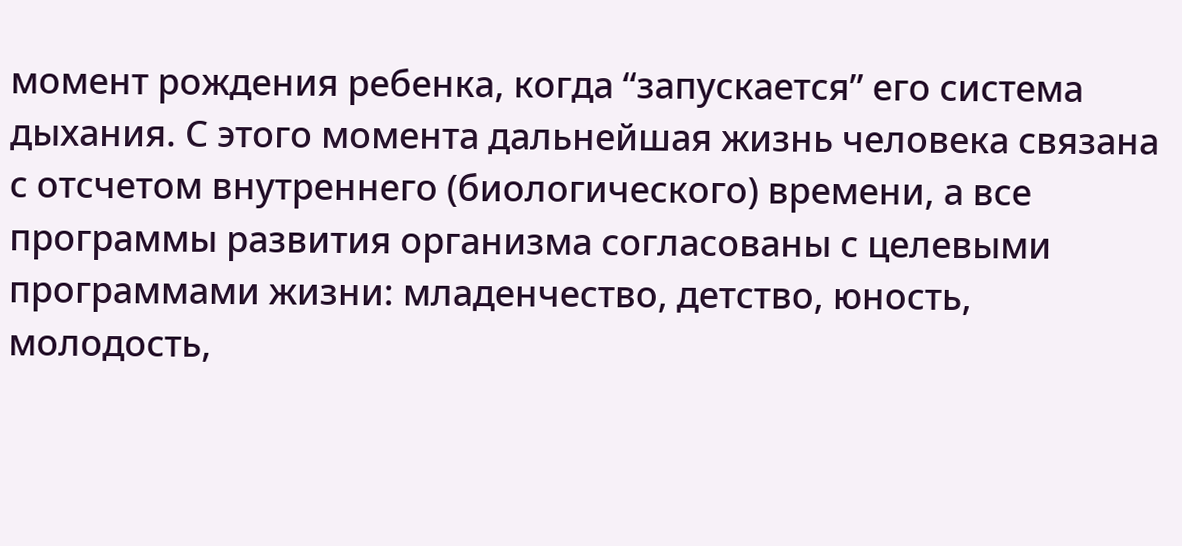момент рождения ребенка, когда “запускается” его система дыхания. С этого момента дальнейшая жизнь человека связана с отсчетом внутреннего (биологического) времени, а все программы развития организма согласованы с целевыми программами жизни: младенчество, детство, юность, молодость,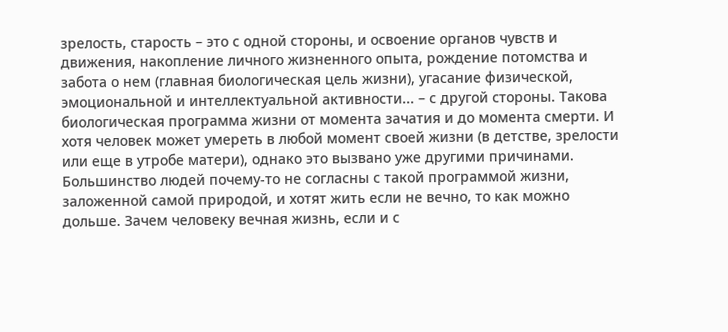зрелость, старость – это с одной стороны, и освоение органов чувств и движения, накопление личного жизненного опыта, рождение потомства и забота о нем (главная биологическая цель жизни), угасание физической, эмоциональной и интеллектуальной активности... – с другой стороны. Такова биологическая программа жизни от момента зачатия и до момента смерти. И хотя человек может умереть в любой момент своей жизни (в детстве, зрелости или еще в утробе матери), однако это вызвано уже другими причинами.
Большинство людей почему-то не согласны с такой программой жизни, заложенной самой природой, и хотят жить если не вечно, то как можно дольше. Зачем человеку вечная жизнь, если и с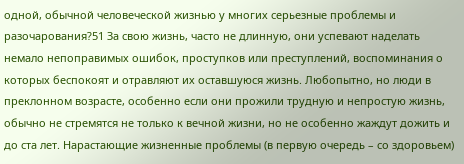одной, обычной человеческой жизнью у многих серьезные проблемы и разочарования?51 За свою жизнь, часто не длинную, они успевают наделать немало непоправимых ошибок, проступков или преступлений, воспоминания о которых беспокоят и отравляют их оставшуюся жизнь. Любопытно, но люди в преклонном возрасте, особенно если они прожили трудную и непростую жизнь, обычно не стремятся не только к вечной жизни, но не особенно жаждут дожить и до ста лет. Нарастающие жизненные проблемы (в первую очередь – со здоровьем)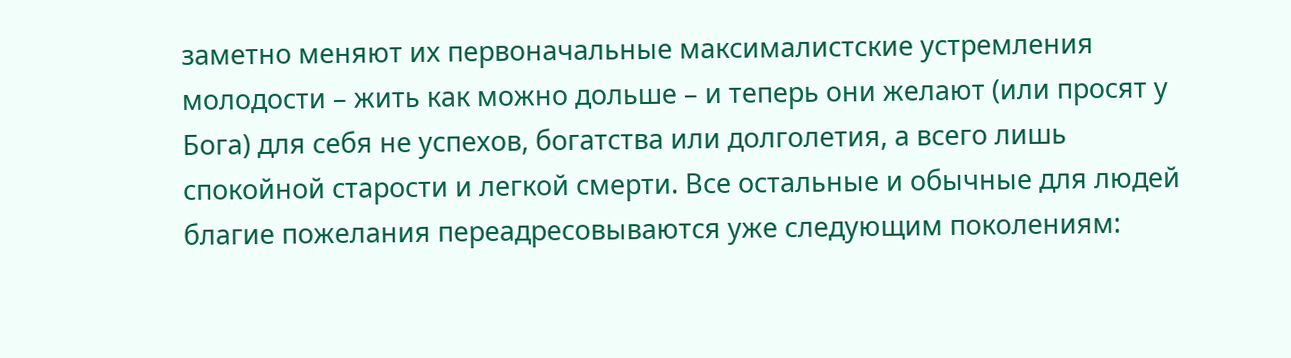заметно меняют их первоначальные максималистские устремления молодости – жить как можно дольше – и теперь они желают (или просят у Бога) для себя не успехов, богатства или долголетия, а всего лишь спокойной старости и легкой смерти. Все остальные и обычные для людей благие пожелания переадресовываются уже следующим поколениям: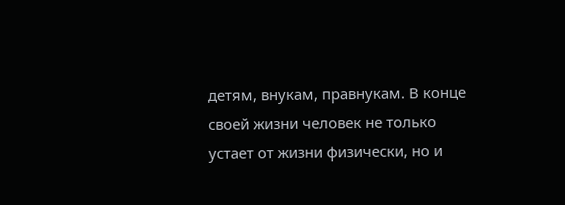детям, внукам, правнукам. В конце своей жизни человек не только устает от жизни физически, но и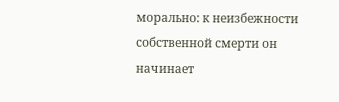морально: к неизбежности собственной смерти он начинает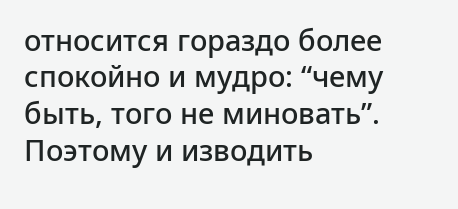относится гораздо более спокойно и мудро: “чему быть, того не миновать”. Поэтому и изводить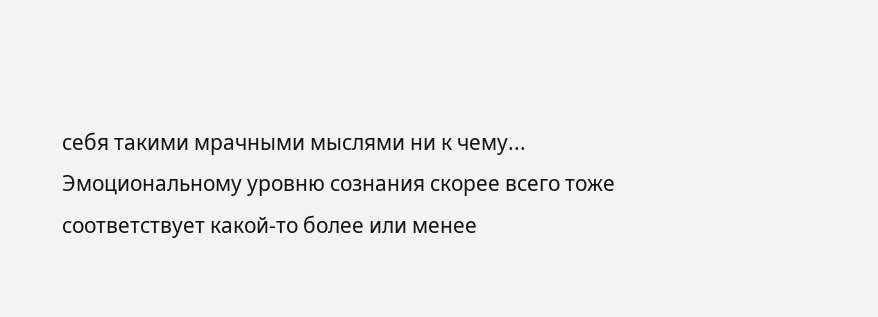себя такими мрачными мыслями ни к чему...
Эмоциональному уровню сознания скорее всего тоже соответствует какой-то более или менее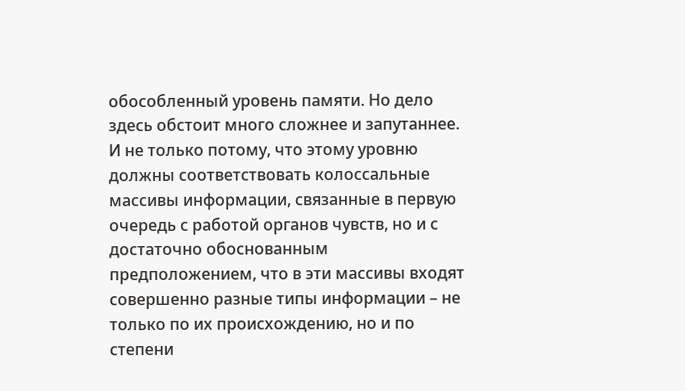обособленный уровень памяти. Но дело здесь обстоит много сложнее и запутаннее. И не только потому, что этому уровню должны соответствовать колоссальные массивы информации, связанные в первую очередь с работой органов чувств, но и с достаточно обоснованным предположением, что в эти массивы входят совершенно разные типы информации – не только по их происхождению, но и по степени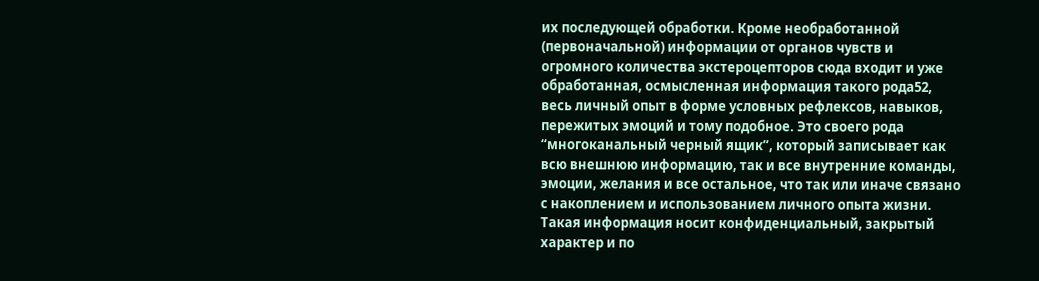их последующей обработки. Кроме необработанной (первоначальной) информации от органов чувств и огромного количества экстероцепторов сюда входит и уже обработанная, осмысленная информация такого рода52, весь личный опыт в форме условных рефлексов, навыков, пережитых эмоций и тому подобное. Это своего рода “многоканальный черный ящик”, который записывает как всю внешнюю информацию, так и все внутренние команды, эмоции, желания и все остальное, что так или иначе связано с накоплением и использованием личного опыта жизни. Такая информация носит конфиденциальный, закрытый характер и по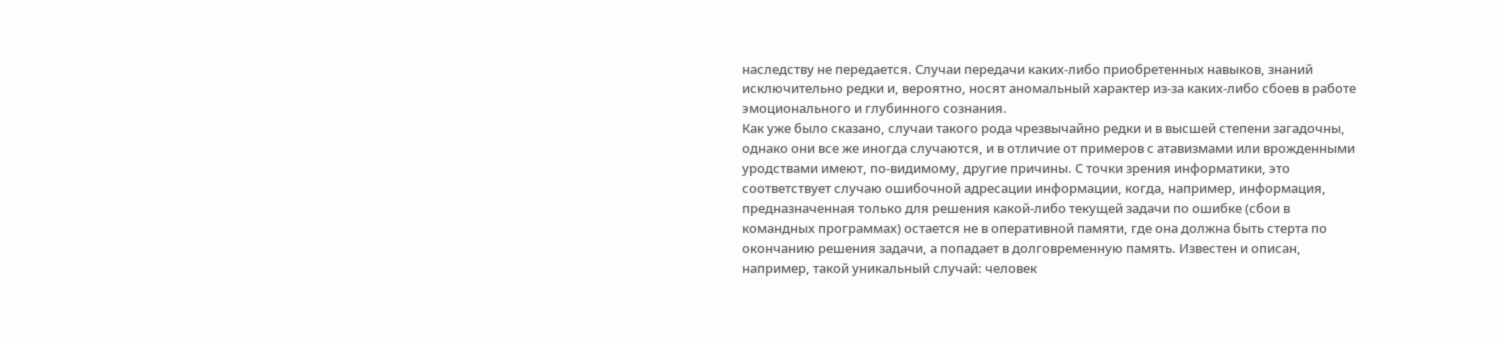наследству не передается. Случаи передачи каких-либо приобретенных навыков, знаний исключительно редки и, вероятно, носят аномальный характер из-за каких-либо сбоев в работе эмоционального и глубинного сознания.
Как уже было сказано, случаи такого рода чрезвычайно редки и в высшей степени загадочны, однако они все же иногда случаются, и в отличие от примеров с атавизмами или врожденными уродствами имеют, по-видимому, другие причины. С точки зрения информатики, это соответствует случаю ошибочной адресации информации, когда, например, информация, предназначенная только для решения какой-либо текущей задачи по ошибке (сбои в командных программах) остается не в оперативной памяти, где она должна быть стерта по окончанию решения задачи, а попадает в долговременную память. Известен и описан, например, такой уникальный случай: человек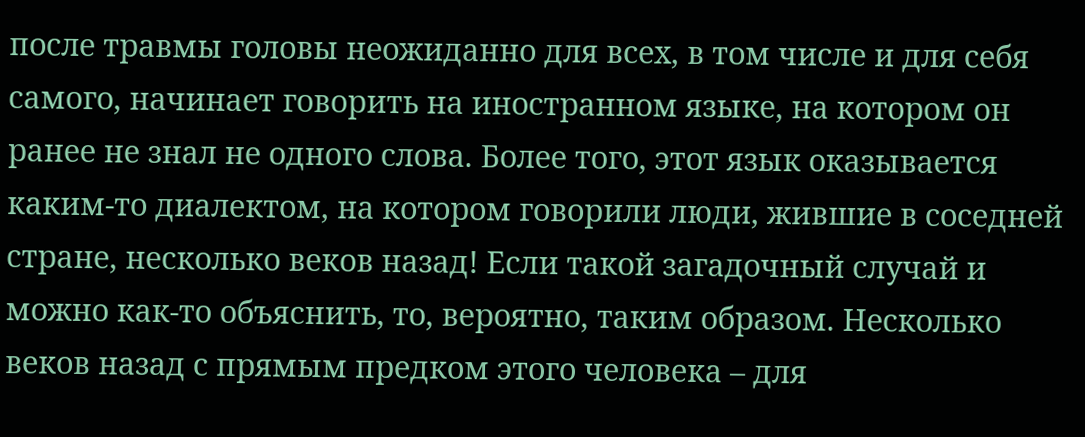после травмы головы неожиданно для всех, в том числе и для себя самого, начинает говорить на иностранном языке, на котором он ранее не знал не одного слова. Более того, этот язык оказывается каким-то диалектом, на котором говорили люди, жившие в соседней стране, несколько веков назад! Если такой загадочный случай и можно как-то объяснить, то, вероятно, таким образом. Несколько веков назад с прямым предком этого человека – для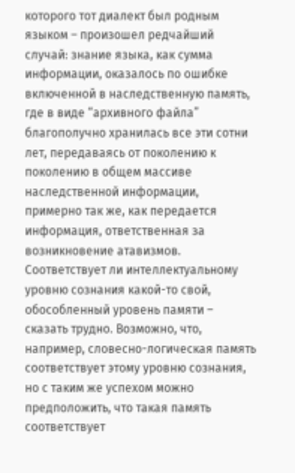которого тот диалект был родным языком – произошел редчайший случай: знание языка, как сумма информации, оказалось по ошибке включенной в наследственную память, где в виде “архивного файла” благополучно хранилась все эти сотни лет, передаваясь от поколению к поколению в общем массиве наследственной информации, примерно так же, как передается информация, ответственная за возникновение атавизмов.
Соответствует ли интеллектуальному уровню сознания какой-то свой, обособленный уровень памяти – сказать трудно. Возможно, что, например, словесно-логическая память соответствует этому уровню сознания, но с таким же успехом можно предположить, что такая память соответствует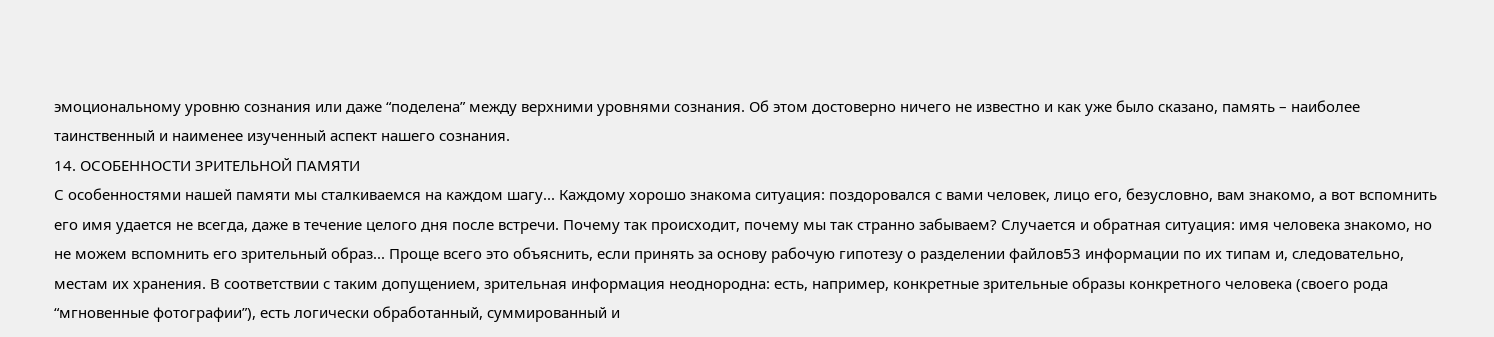эмоциональному уровню сознания или даже “поделена” между верхними уровнями сознания. Об этом достоверно ничего не известно и как уже было сказано, память – наиболее таинственный и наименее изученный аспект нашего сознания.
14. ОСОБЕННОСТИ ЗРИТЕЛЬНОЙ ПАМЯТИ
С особенностями нашей памяти мы сталкиваемся на каждом шагу... Каждому хорошо знакома ситуация: поздоровался с вами человек, лицо его, безусловно, вам знакомо, а вот вспомнить его имя удается не всегда, даже в течение целого дня после встречи. Почему так происходит, почему мы так странно забываем? Случается и обратная ситуация: имя человека знакомо, но не можем вспомнить его зрительный образ... Проще всего это объяснить, если принять за основу рабочую гипотезу о разделении файлов53 информации по их типам и, следовательно, местам их хранения. В соответствии с таким допущением, зрительная информация неоднородна: есть, например, конкретные зрительные образы конкретного человека (своего рода “мгновенные фотографии”), есть логически обработанный, суммированный и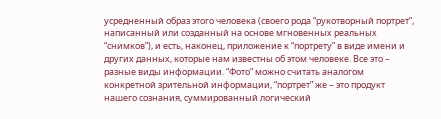усредненный образ этого человека (своего рода “рукотворный портрет”, написанный или созданный на основе мгновенных реальных “снимков”), и есть, наконец, приложение к “портрету” в виде имени и других данных, которые нам известны об этом человеке. Все это – разные виды информации. “Фото” можно считать аналогом конкретной зрительной информации, “портрет” же – это продукт нашего сознания, суммированный логический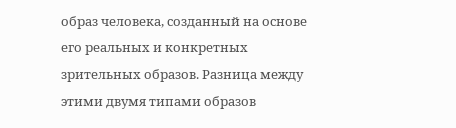образ человека, созданный на основе его реальных и конкретных зрительных образов. Разница между этими двумя типами образов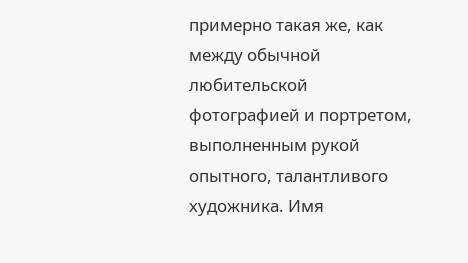примерно такая же, как между обычной любительской фотографией и портретом, выполненным рукой опытного, талантливого художника. Имя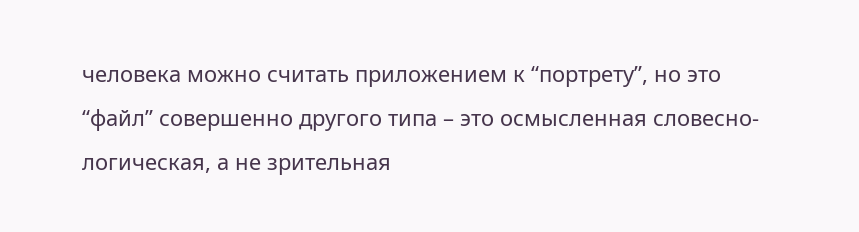человека можно считать приложением к “портрету”, но это “файл” совершенно другого типа – это осмысленная словесно-логическая, а не зрительная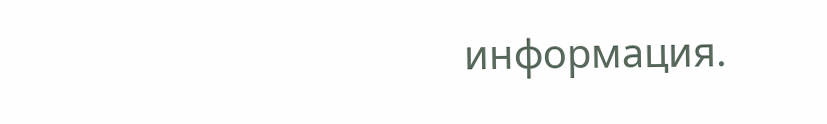информация.